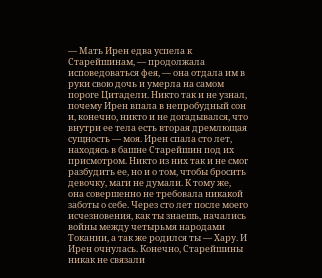— Мать Ирен едва успела к Старейшинам, — продолжала исповедоваться фея, — она отдала им в руки свою дочь и умерла на самом пороге Цитадели. Никто так и не узнал, почему Ирен впала в непробудный сон и, конечно, никто и не догадывался, что внутри ее тела есть вторая дремлющая сущность — моя. Ирен спала сто лет, находясь в башне Старейшин под их присмотром. Никто из них так и не смог разбудить ее, но и о том, чтобы бросить девочку, маги не думали. К тому же, она совершенно не требовала никакой заботы о себе. Через сто лет после моего исчезновения, как ты знаешь, начались войны между четырьмя народами Токании, а так же родился ты — Хару. И Ирен очнулась. Конечно, Старейшины никак не связали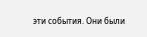эти события. Они были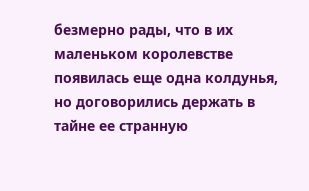безмерно рады, что в их маленьком королевстве появилась еще одна колдунья, но договорились держать в тайне ее странную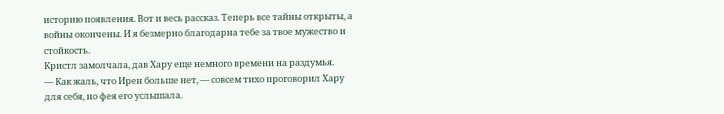историю появления. Вот и весь рассказ. Теперь все тайны открыты, а войны окончены. И я безмерно благодарна тебе за твое мужество и стойкость.
Кристл замолчала, дав Хару еще немного времени на раздумья.
— Как жаль, что Ирен больше нет, — совсем тихо проговорил Хару для себя, но фея его услышала.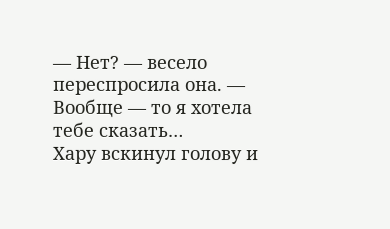— Нет? — весело переспросила она. — Вообще — то я хотела тебе сказать…
Хару вскинул голову и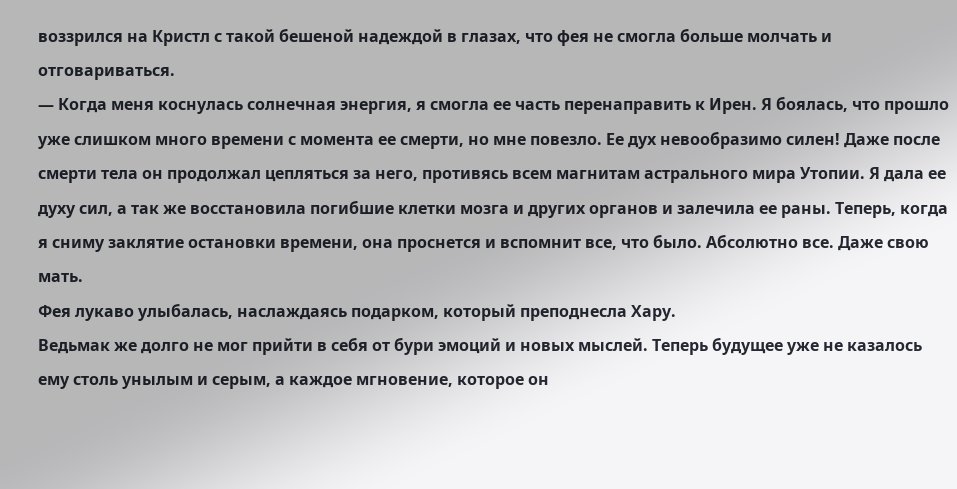воззрился на Кристл с такой бешеной надеждой в глазах, что фея не смогла больше молчать и отговариваться.
— Когда меня коснулась солнечная энергия, я смогла ее часть перенаправить к Ирен. Я боялась, что прошло уже слишком много времени с момента ее смерти, но мне повезло. Ее дух невообразимо силен! Даже после смерти тела он продолжал цепляться за него, противясь всем магнитам астрального мира Утопии. Я дала ее духу сил, а так же восстановила погибшие клетки мозга и других органов и залечила ее раны. Теперь, когда я сниму заклятие остановки времени, она проснется и вспомнит все, что было. Абсолютно все. Даже свою мать.
Фея лукаво улыбалась, наслаждаясь подарком, который преподнесла Хару.
Ведьмак же долго не мог прийти в себя от бури эмоций и новых мыслей. Теперь будущее уже не казалось ему столь унылым и серым, а каждое мгновение, которое он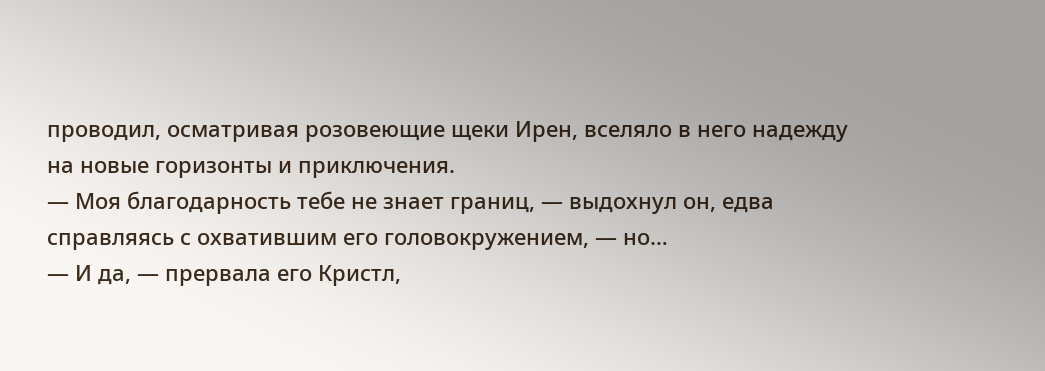проводил, осматривая розовеющие щеки Ирен, вселяло в него надежду на новые горизонты и приключения.
— Моя благодарность тебе не знает границ, — выдохнул он, едва справляясь с охватившим его головокружением, — но…
— И да, — прервала его Кристл,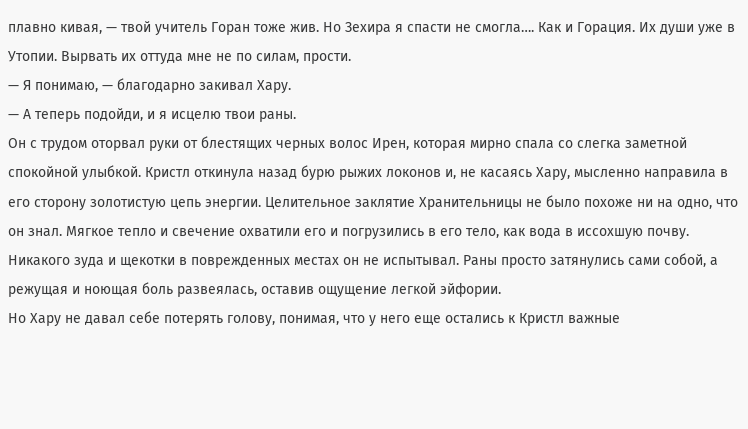плавно кивая, — твой учитель Горан тоже жив. Но Зехира я спасти не смогла…. Как и Горация. Их души уже в Утопии. Вырвать их оттуда мне не по силам, прости.
— Я понимаю, — благодарно закивал Хару.
— А теперь подойди, и я исцелю твои раны.
Он с трудом оторвал руки от блестящих черных волос Ирен, которая мирно спала со слегка заметной спокойной улыбкой. Кристл откинула назад бурю рыжих локонов и, не касаясь Хару, мысленно направила в его сторону золотистую цепь энергии. Целительное заклятие Хранительницы не было похоже ни на одно, что он знал. Мягкое тепло и свечение охватили его и погрузились в его тело, как вода в иссохшую почву. Никакого зуда и щекотки в поврежденных местах он не испытывал. Раны просто затянулись сами собой, а режущая и ноющая боль развеялась, оставив ощущение легкой эйфории.
Но Хару не давал себе потерять голову, понимая, что у него еще остались к Кристл важные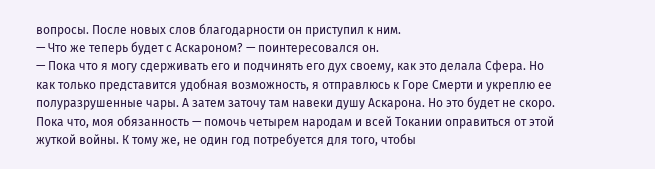вопросы. После новых слов благодарности он приступил к ним.
— Что же теперь будет с Аскароном? — поинтересовался он.
— Пока что я могу сдерживать его и подчинять его дух своему, как это делала Сфера. Но как только представится удобная возможность, я отправлюсь к Горе Смерти и укреплю ее полуразрушенные чары. А затем заточу там навеки душу Аскарона. Но это будет не скоро. Пока что, моя обязанность — помочь четырем народам и всей Токании оправиться от этой жуткой войны. К тому же, не один год потребуется для того, чтобы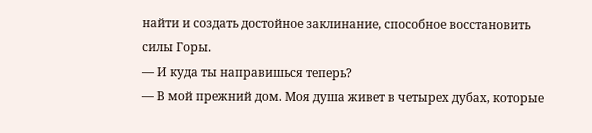найти и создать достойное заклинание, способное восстановить силы Горы.
— И куда ты направишься теперь?
— В мой прежний дом. Моя душа живет в четырех дубах, которые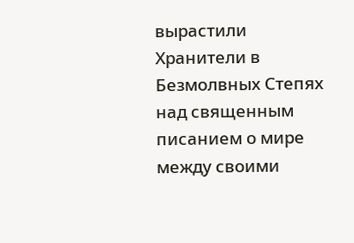вырастили Хранители в Безмолвных Степях над священным писанием о мире между своими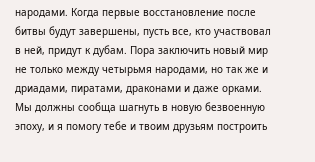народами. Когда первые восстановление после битвы будут завершены, пусть все, кто участвовал в ней, придут к дубам. Пора заключить новый мир не только между четырьмя народами, но так же и дриадами, пиратами, драконами и даже орками. Мы должны сообща шагнуть в новую безвоенную эпоху, и я помогу тебе и твоим друзьям построить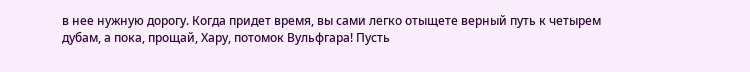в нее нужную дорогу. Когда придет время, вы сами легко отыщете верный путь к четырем дубам, а пока, прощай, Хару, потомок Вульфгара! Пусть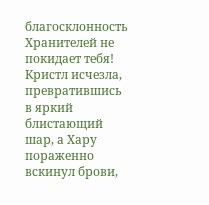благосклонность Хранителей не покидает тебя!
Кристл исчезла, превратившись в яркий блистающий шар, а Хару пораженно вскинул брови,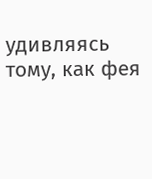удивляясь тому, как фея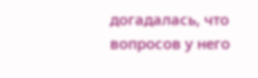догадалась, что вопросов у него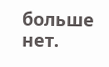больше нет.